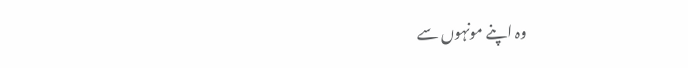وہ اپنے مونہوں سے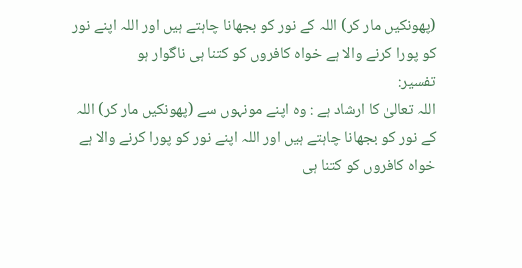(پھونکیں مار کر) اللہ کے نور کو بجھانا چاہتے ہیں اور اللہ اپنے نور کو پورا کرنے والا ہے خواہ کافروں کو کتنا ہی ناگوار ہو
تفسیر:
اللہ تعالیٰ کا ارشاد ہے : وہ اپنے مونہوں سے (پھونکیں مار کر) اللہ کے نور کو بجھانا چاہتے ہیں اور اللہ اپنے نور کو پورا کرنے والا ہے خواہ کافروں کو کتنا ہی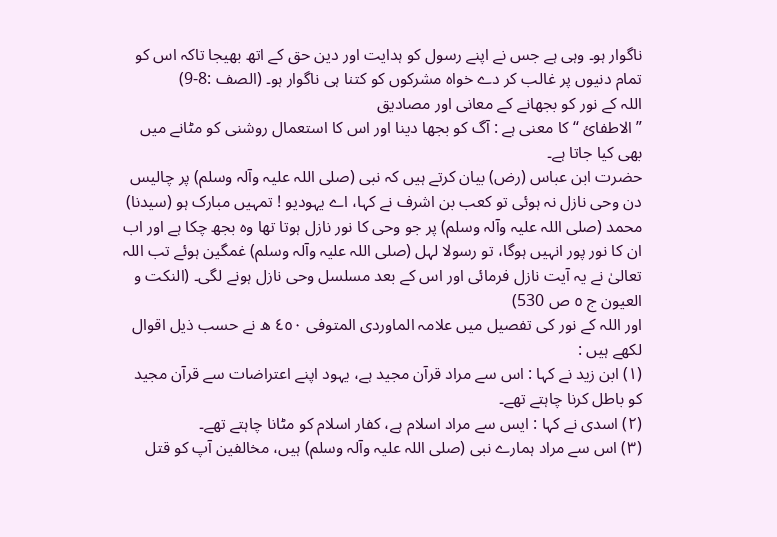ناگوار ہو۔ وہی ہے جس نے اپنے رسول کو ہدایت اور دین حق کے اتھ بھیجا تاکہ اس کو تمام دنیوں پر غالب کر دے خواہ مشرکوں کو کتنا ہی ناگوار ہو۔ (الصف :8-9)
اللہ کے نور کو بجھانے کے معانی اور مصادیق
” الاطفائ “ کا معنی ہے : آگ کو بجھا دینا اور اس کا استعمال روشنی کو مٹانے میں بھی کیا جاتا ہے۔
حضرت ابن عباس (رض) بیان کرتے ہیں کہ نبی (صلی اللہ علیہ وآلہ وسلم) پر چالیس دن وحی نازل نہ ہوئی تو کعب بن اشرف نے کہا، اے یہودیو ! تمہیں مبارک ہو (سیدنا) محمد (صلی اللہ علیہ وآلہ وسلم) پر جو وحی کا نور نازل ہوتا تھا وہ بجھ چکا ہے اور اب ان کا نور پور انہیں ہوگا، تو رسولا لہل (صلی اللہ علیہ وآلہ وسلم) غمگین ہوئے تب اللہ تعالیٰ نے یہ آیت نازل فرمائی اور اس کے بعد مسلسل وحی نازل ہونے لگی۔ (النکت و العیون ج ٥ ص 530)
اور اللہ کے نور کی تفصیل میں علامہ الماوردی المتوفی ٤٥٠ ھ نے حسب ذیل اقوال لکھے ہیں :
(١) ابن زید نے کہا : اس سے مراد قرآن مجید ہے، یہود اپنے اعتراضات سے قرآن مجید کو باطل کرنا چاہتے تھے۔
(٢) اسدی نے کہا : ایس سے مراد اسلام ہے، کفار اسلام کو مٹانا چاہتے تھے۔
(٣) اس سے مراد ہمارے نبی (صلی اللہ علیہ وآلہ وسلم) ہیں، مخالفین آپ کو قتل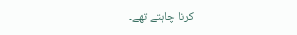کرنا چاہتے تھے۔